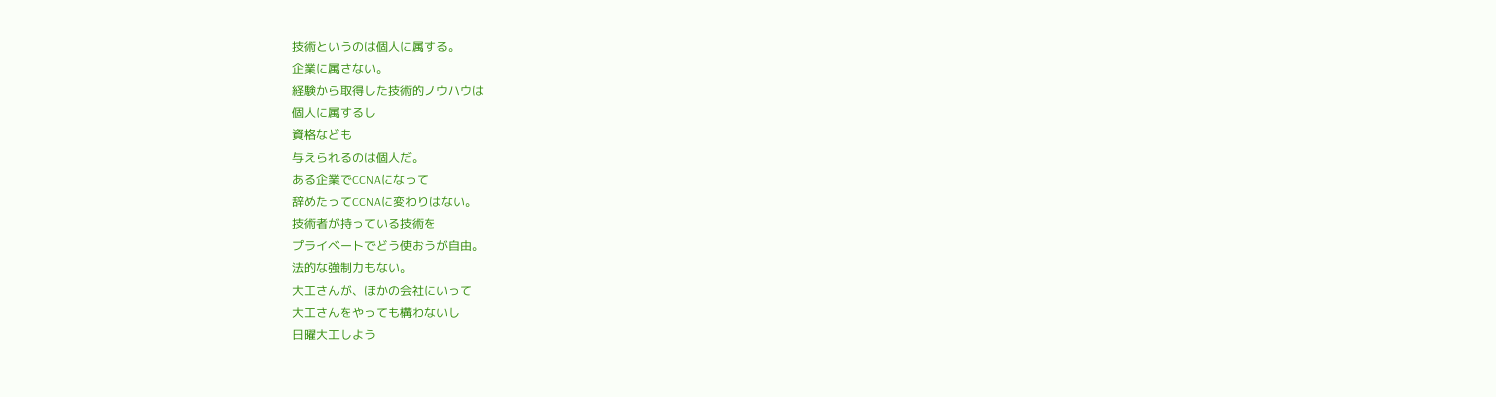技術というのは個人に属する。
企業に属さない。
経験から取得した技術的ノウハウは
個人に属するし
資格なども
与えられるのは個人だ。
ある企業でCCNAになって
辞めたってCCNAに変わりはない。
技術者が持っている技術を
プライベートでどう使おうが自由。
法的な強制力もない。
大工さんが、ほかの会社にいって
大工さんをやっても構わないし
日曜大工しよう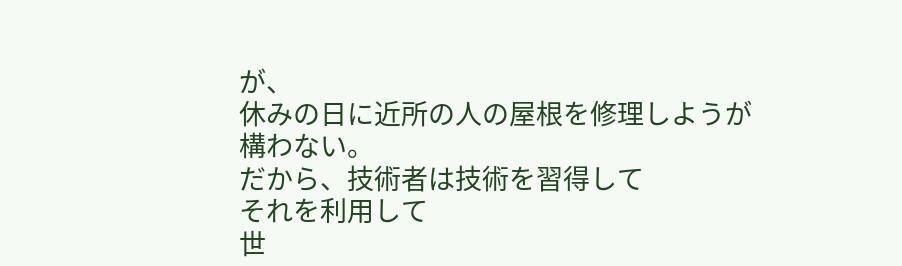が、
休みの日に近所の人の屋根を修理しようが
構わない。
だから、技術者は技術を習得して
それを利用して
世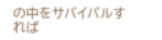の中をサバイバルすれば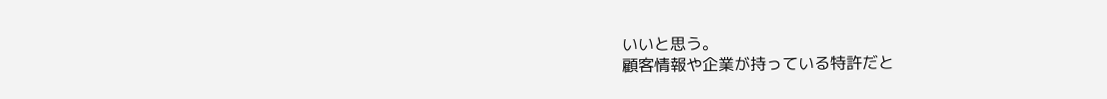いいと思う。
顧客情報や企業が持っている特許だと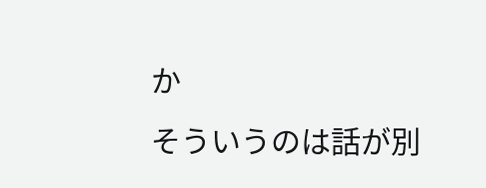か
そういうのは話が別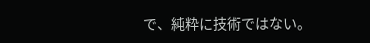で、純粋に技術ではない。